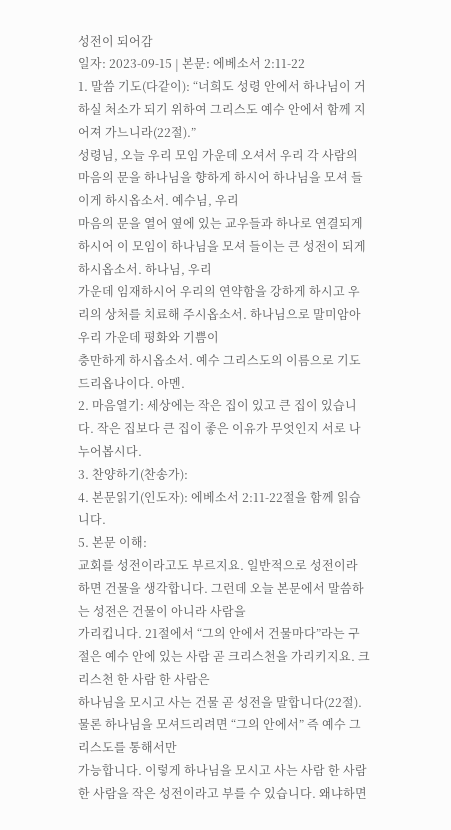성전이 되어감
일자: 2023-09-15 | 본문: 에베소서 2:11-22
1. 말씀 기도(다같이): “너희도 성령 안에서 하나님이 거하실 처소가 되기 위하여 그리스도 예수 안에서 함께 지어져 가느니라(22절).”
성령님, 오늘 우리 모임 가운데 오셔서 우리 각 사람의 마음의 문을 하나님을 향하게 하시어 하나님을 모셔 들이게 하시옵소서. 예수님, 우리
마음의 문을 열어 옆에 있는 교우들과 하나로 연결되게 하시어 이 모임이 하나님을 모셔 들이는 큰 성전이 되게 하시옵소서. 하나님, 우리
가운데 임재하시어 우리의 연약함을 강하게 하시고 우리의 상처를 치료해 주시옵소서. 하나님으로 말미암아 우리 가운데 평화와 기쁨이
충만하게 하시옵소서. 예수 그리스도의 이름으로 기도드리옵나이다. 아멘.
2. 마음열기: 세상에는 작은 집이 있고 큰 집이 있습니다. 작은 집보다 큰 집이 좋은 이유가 무엇인지 서로 나누어봅시다.
3. 찬양하기(찬송가):
4. 본문읽기(인도자): 에베소서 2:11-22절을 함께 읽습니다.
5. 본문 이해:
교회를 성전이라고도 부르지요. 일반적으로 성전이라 하면 건물을 생각합니다. 그런데 오늘 본문에서 말씀하는 성전은 건물이 아니라 사람을
가리킵니다. 21절에서 “그의 안에서 건물마다”라는 구절은 예수 안에 있는 사람 곧 크리스천을 가리키지요. 크리스천 한 사람 한 사람은
하나님을 모시고 사는 건물 곧 성전을 말합니다(22절). 물론 하나님을 모셔드리려면 “그의 안에서” 즉 예수 그리스도를 통해서만
가능합니다. 이렇게 하나님을 모시고 사는 사람 한 사람 한 사람을 작은 성전이라고 부를 수 있습니다. 왜냐하면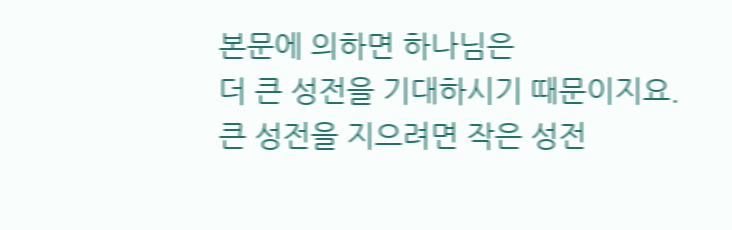본문에 의하면 하나님은
더 큰 성전을 기대하시기 때문이지요.
큰 성전을 지으려면 작은 성전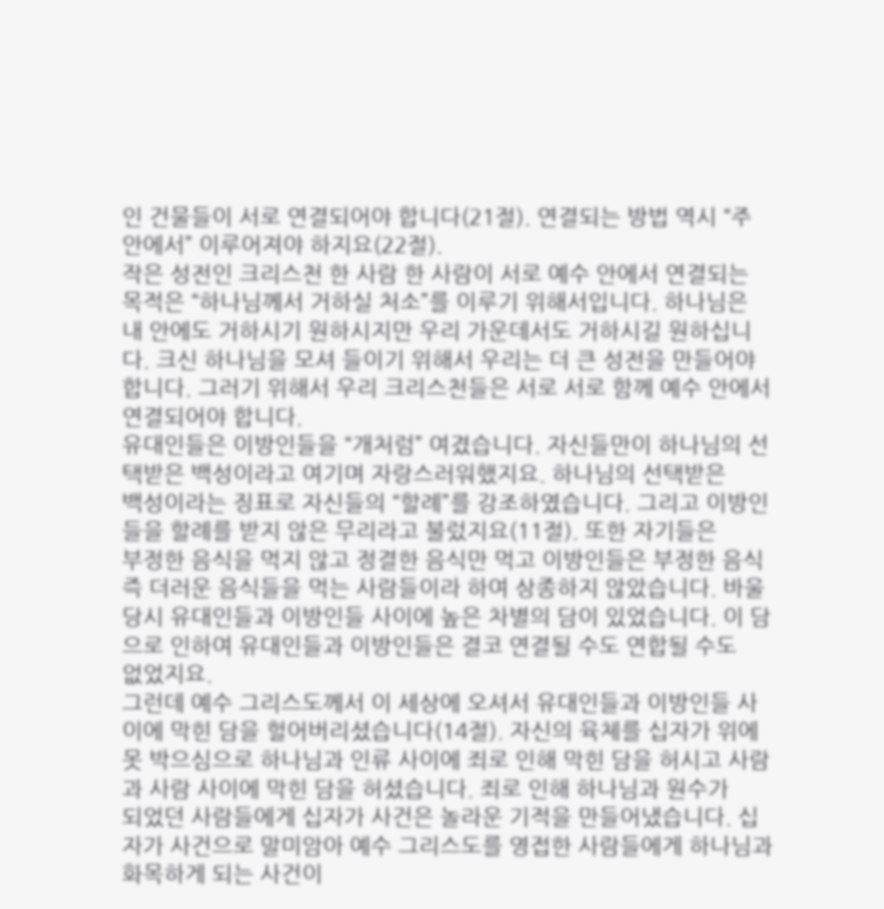인 건물들이 서로 연결되어야 합니다(21절). 연결되는 방법 역시 “주 안에서” 이루어져야 하지요(22절).
작은 성전인 크리스천 한 사람 한 사람이 서로 예수 안에서 연결되는 목적은 “하나님께서 거하실 처소”를 이루기 위해서입니다. 하나님은
내 안에도 거하시기 원하시지만 우리 가운데서도 거하시길 원하십니다. 크신 하나님을 모셔 들이기 위해서 우리는 더 큰 성전을 만들어야
합니다. 그러기 위해서 우리 크리스천들은 서로 서로 함께 예수 안에서 연결되어야 합니다.
유대인들은 이방인들을 “개처럼” 여겼습니다. 자신들만이 하나님의 선택받은 백성이라고 여기며 자랑스러워했지요. 하나님의 선택받은
백성이라는 징표로 자신들의 “할례”를 강조하였습니다. 그리고 이방인들을 할례를 받지 않은 무리라고 불렀지요(11절). 또한 자기들은
부정한 음식을 먹지 않고 정결한 음식만 먹고 이방인들은 부정한 음식 즉 더러운 음식들을 먹는 사람들이라 하여 상종하지 않았습니다. 바울
당시 유대인들과 이방인들 사이에 높은 차별의 담이 있었습니다. 이 담으로 인하여 유대인들과 이방인들은 결코 연결될 수도 연합될 수도
없었지요.
그런데 예수 그리스도께서 이 세상에 오셔서 유대인들과 이방인들 사이에 막힌 담을 헐어버리셨습니다(14절). 자신의 육체를 십자가 위에
못 박으심으로 하나님과 인류 사이에 죄로 인해 막힌 담을 허시고 사람과 사람 사이에 막힌 담을 허셨습니다. 죄로 인해 하나님과 원수가
되었던 사람들에게 십자가 사건은 놀라운 기적을 만들어냈습니다. 십자가 사건으로 말미암아 예수 그리스도를 영접한 사람들에게 하나님과
화목하게 되는 사건이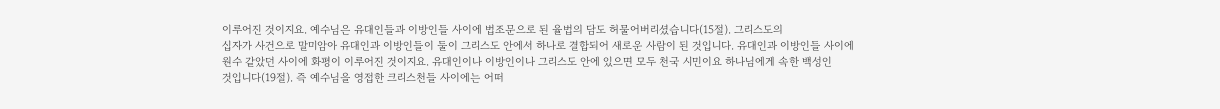이루어진 것이지요. 예수님은 유대인들과 이방인들 사이에 법조문으로 된 율법의 담도 허물어버리셨습니다(15절). 그리스도의
십자가 사건으로 말미암아 유대인과 이방인들이 둘이 그리스도 안에서 하나로 결합되어 새로운 사람이 된 것입니다. 유대인과 이방인들 사이에
원수 같았던 사이에 화평이 이루어진 것이지요. 유대인이나 이방인이나 그리스도 안에 있으면 모두 천국 시민이요 하나님에게 속한 백성인
것입니다(19절). 즉 예수님을 영접한 크리스천들 사이에는 어떠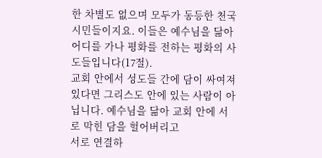한 차별도 없으며 모두가 동등한 천국시민들이지요. 이들은 예수님을 닮아
어디를 가나 평화를 전하는 평화의 사도들입니다(17절).
교회 안에서 성도들 간에 담이 싸여져 있다면 그리스도 안에 있는 사람이 아닙니다. 예수님을 닮아 교회 안에 서로 막힌 담을 헐어버리고
서로 연결하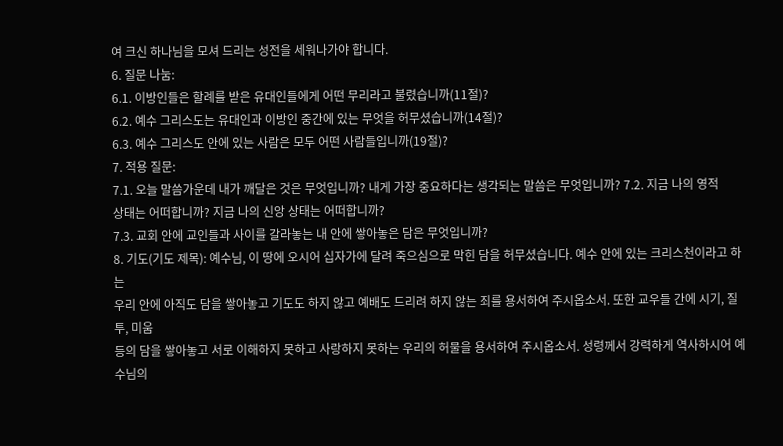여 크신 하나님을 모셔 드리는 성전을 세워나가야 합니다.
6. 질문 나눔:
6.1. 이방인들은 할례를 받은 유대인들에게 어떤 무리라고 불렸습니까(11절)?
6.2. 예수 그리스도는 유대인과 이방인 중간에 있는 무엇을 허무셨습니까(14절)?
6.3. 예수 그리스도 안에 있는 사람은 모두 어떤 사람들입니까(19절)?
7. 적용 질문:
7.1. 오늘 말씀가운데 내가 깨달은 것은 무엇입니까? 내게 가장 중요하다는 생각되는 말씀은 무엇입니까? 7.2. 지금 나의 영적
상태는 어떠합니까? 지금 나의 신앙 상태는 어떠합니까?
7.3. 교회 안에 교인들과 사이를 갈라놓는 내 안에 쌓아놓은 담은 무엇입니까?
8. 기도(기도 제목): 예수님, 이 땅에 오시어 십자가에 달려 죽으심으로 막힌 담을 허무셨습니다. 예수 안에 있는 크리스천이라고 하는
우리 안에 아직도 담을 쌓아놓고 기도도 하지 않고 예배도 드리려 하지 않는 죄를 용서하여 주시옵소서. 또한 교우들 간에 시기, 질투, 미움
등의 담을 쌓아놓고 서로 이해하지 못하고 사랑하지 못하는 우리의 허물을 용서하여 주시옵소서. 성령께서 강력하게 역사하시어 예수님의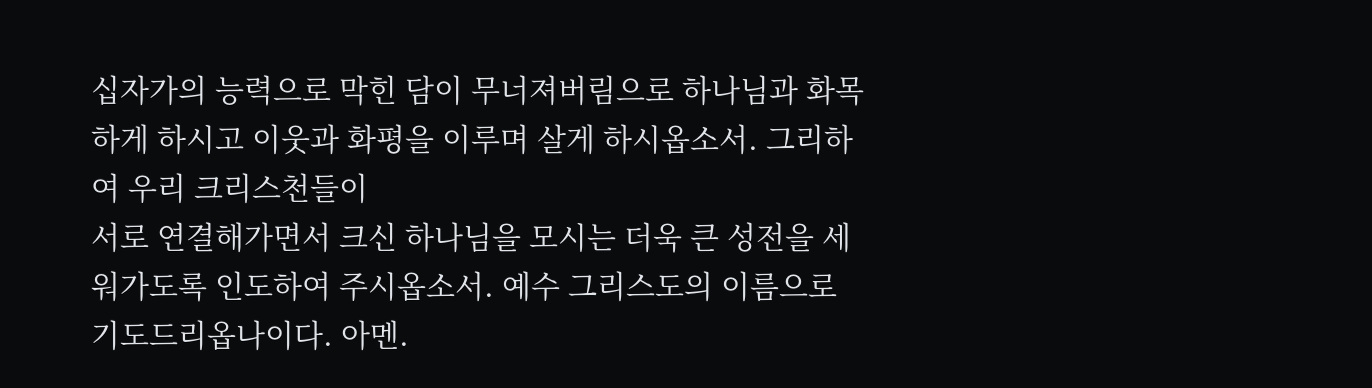십자가의 능력으로 막힌 담이 무너져버림으로 하나님과 화목하게 하시고 이웃과 화평을 이루며 살게 하시옵소서. 그리하여 우리 크리스천들이
서로 연결해가면서 크신 하나님을 모시는 더욱 큰 성전을 세워가도록 인도하여 주시옵소서. 예수 그리스도의 이름으로 기도드리옵나이다. 아멘.